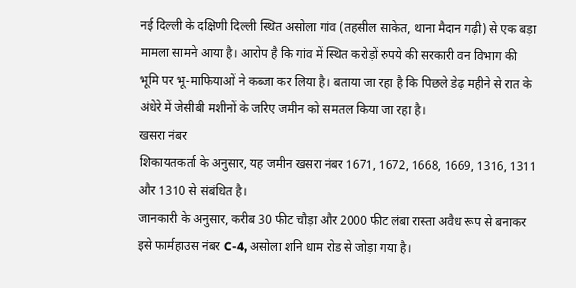नई दिल्ली के दक्षिणी दिल्ली स्थित असोला गांव (तहसील साकेत, थाना मैदान गढ़ी) से एक बड़ा मामला सामने आया है। आरोप है कि गांव में स्थित करोड़ों रुपये की सरकारी वन विभाग की भूमि पर भू-माफियाओं ने कब्जा कर लिया है। बताया जा रहा है कि पिछले डेढ़ महीने से रात के अंधेरे में जेसीबी मशीनों के जरिए जमीन को समतल किया जा रहा है।
खसरा नंबर
शिकायतकर्ता के अनुसार, यह जमीन खसरा नंबर 1671, 1672, 1668, 1669, 1316, 1311 और 1310 से संबंधित है।
जानकारी के अनुसार, करीब 30 फीट चौड़ा और 2000 फीट लंबा रास्ता अवैध रूप से बनाकर इसे फार्महाउस नंबर C-4, असोला शनि धाम रोड से जोड़ा गया है।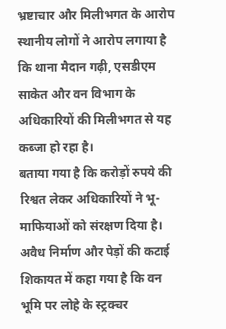भ्रष्टाचार और मिलीभगत के आरोप
स्थानीय लोगों ने आरोप लगाया है कि थाना मैदान गढ़ी, एसडीएम साकेत और वन विभाग के अधिकारियों की मिलीभगत से यह कब्जा हो रहा है।
बताया गया है कि करोड़ों रुपये की रिश्वत लेकर अधिकारियों ने भू-माफियाओं को संरक्षण दिया है।
अवैध निर्माण और पेड़ों की कटाई
शिकायत में कहा गया है कि वन भूमि पर लोहे के स्ट्रक्चर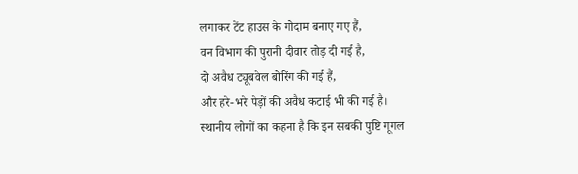लगाकर टेंट हाउस के गोदाम बनाए गए हैं,
वन विभाग की पुरानी दीवार तोड़ दी गई है,
दो अवैध ट्यूबवेल बोरिंग की गई हैं,
और हरे-भरे पेड़ों की अवैध कटाई भी की गई है।
स्थानीय लोगों का कहना है कि इन सबकी पुष्टि गूगल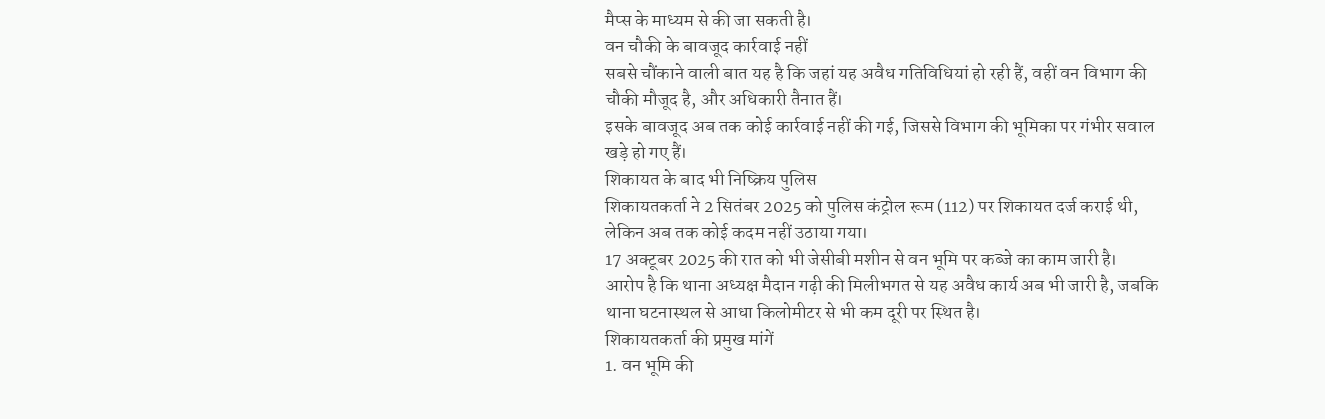मैप्स के माध्यम से की जा सकती है।
वन चौकी के बावजूद कार्रवाई नहीं
सबसे चौंकाने वाली बात यह है कि जहां यह अवैध गतिविधियां हो रही हैं, वहीं वन विभाग की चौकी मौजूद है, और अधिकारी तैनात हैं।
इसके बावजूद अब तक कोई कार्रवाई नहीं की गई, जिससे विभाग की भूमिका पर गंभीर सवाल खड़े हो गए हैं।
शिकायत के बाद भी निष्क्रिय पुलिस
शिकायतकर्ता ने 2 सितंबर 2025 को पुलिस कंट्रोल रूम (112) पर शिकायत दर्ज कराई थी, लेकिन अब तक कोई कदम नहीं उठाया गया।
17 अक्टूबर 2025 की रात को भी जेसीबी मशीन से वन भूमि पर कब्जे का काम जारी है।
आरोप है कि थाना अध्यक्ष मैदान गढ़ी की मिलीभगत से यह अवैध कार्य अब भी जारी है, जबकि थाना घटनास्थल से आधा किलोमीटर से भी कम दूरी पर स्थित है।
शिकायतकर्ता की प्रमुख मांगें
1. वन भूमि की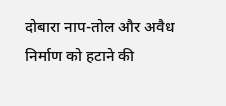दोबारा नाप-तोल और अवैध निर्माण को हटाने की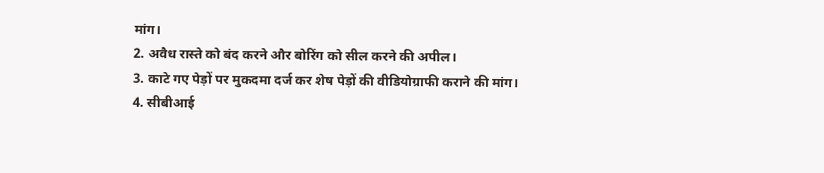मांग।
2. अवैध रास्ते को बंद करने और बोरिंग को सील करने की अपील।
3. काटे गए पेड़ों पर मुकदमा दर्ज कर शेष पेड़ों की वीडियोग्राफी कराने की मांग।
4. सीबीआई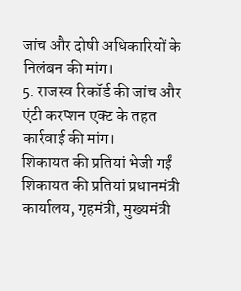जांच और दोषी अधिकारियों के निलंबन की मांग।
5. राजस्व रिकॉर्ड की जांच और एंटी करप्शन एक्ट के तहत कार्रवाई की मांग।
शिकायत की प्रतियां भेजी गईं
शिकायत की प्रतियां प्रधानमंत्री कार्यालय, गृहमंत्री, मुख्यमंत्री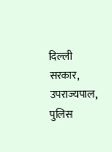दिल्ली सरकार, उपराज्यपाल, पुलिस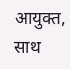आयुक्त,
साथ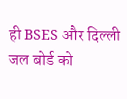ही BSES और दिल्ली जल बोर्ड को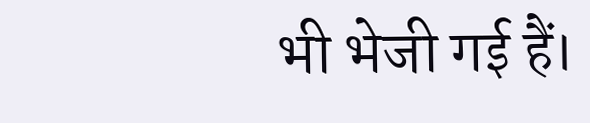भी भेजी गई हैं।